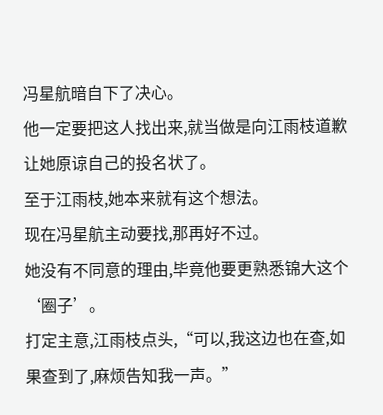冯星航暗自下了决心。
他一定要把这人找出来,就当做是向江雨枝道歉让她原谅自己的投名状了。
至于江雨枝,她本来就有这个想法。
现在冯星航主动要找,那再好不过。
她没有不同意的理由,毕竟他要更熟悉锦大这个‘圈子’。
打定主意,江雨枝点头,“可以,我这边也在查,如果查到了,麻烦告知我一声。”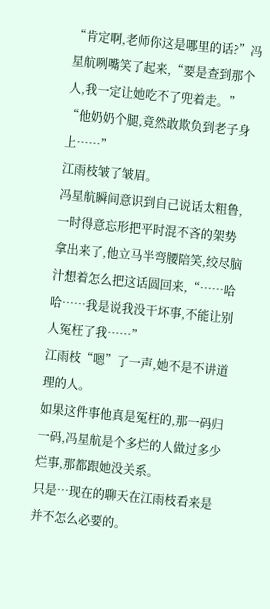“肯定啊,老师你这是哪里的话?”冯星航咧嘴笑了起来,“要是查到那个人,我一定让她吃不了兜着走。”
“他奶奶个腿,竟然敢欺负到老子身上……”
江雨枝皱了皱眉。
冯星航瞬间意识到自己说话太粗鲁,一时得意忘形把平时混不吝的架势拿出来了,他立马半弯腰陪笑,绞尽脑汁想着怎么把这话圆回来,“……哈哈……我是说我没干坏事,不能让别人冤枉了我……”
江雨枝“嗯”了一声,她不是不讲道理的人。
如果这件事他真是冤枉的,那一码归一码,冯星航是个多烂的人做过多少烂事,那都跟她没关系。
只是…现在的聊天在江雨枝看来是并不怎么必要的。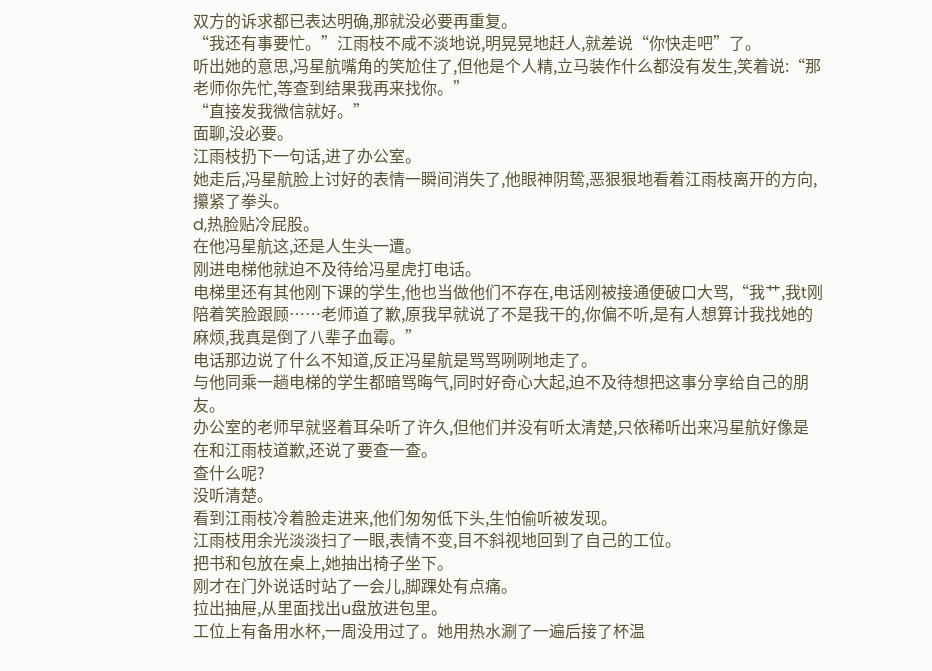双方的诉求都已表达明确,那就没必要再重复。
“我还有事要忙。”江雨枝不咸不淡地说,明晃晃地赶人,就差说“你快走吧”了。
听出她的意思,冯星航嘴角的笑尬住了,但他是个人精,立马装作什么都没有发生,笑着说:“那老师你先忙,等查到结果我再来找你。”
“直接发我微信就好。”
面聊,没必要。
江雨枝扔下一句话,进了办公室。
她走后,冯星航脸上讨好的表情一瞬间消失了,他眼神阴鸷,恶狠狠地看着江雨枝离开的方向,攥紧了拳头。
d,热脸贴冷屁股。
在他冯星航这,还是人生头一遭。
刚进电梯他就迫不及待给冯星虎打电话。
电梯里还有其他刚下课的学生,他也当做他们不存在,电话刚被接通便破口大骂,“我艹,我t刚陪着笑脸跟顾……老师道了歉,原我早就说了不是我干的,你偏不听,是有人想算计我找她的麻烦,我真是倒了八辈子血霉。”
电话那边说了什么不知道,反正冯星航是骂骂咧咧地走了。
与他同乘一趟电梯的学生都暗骂晦气,同时好奇心大起,迫不及待想把这事分享给自己的朋友。
办公室的老师早就竖着耳朵听了许久,但他们并没有听太清楚,只依稀听出来冯星航好像是在和江雨枝道歉,还说了要查一查。
查什么呢?
没听清楚。
看到江雨枝冷着脸走进来,他们匆匆低下头,生怕偷听被发现。
江雨枝用余光淡淡扫了一眼,表情不变,目不斜视地回到了自己的工位。
把书和包放在桌上,她抽出椅子坐下。
刚才在门外说话时站了一会儿,脚踝处有点痛。
拉出抽屉,从里面找出u盘放进包里。
工位上有备用水杯,一周没用过了。她用热水涮了一遍后接了杯温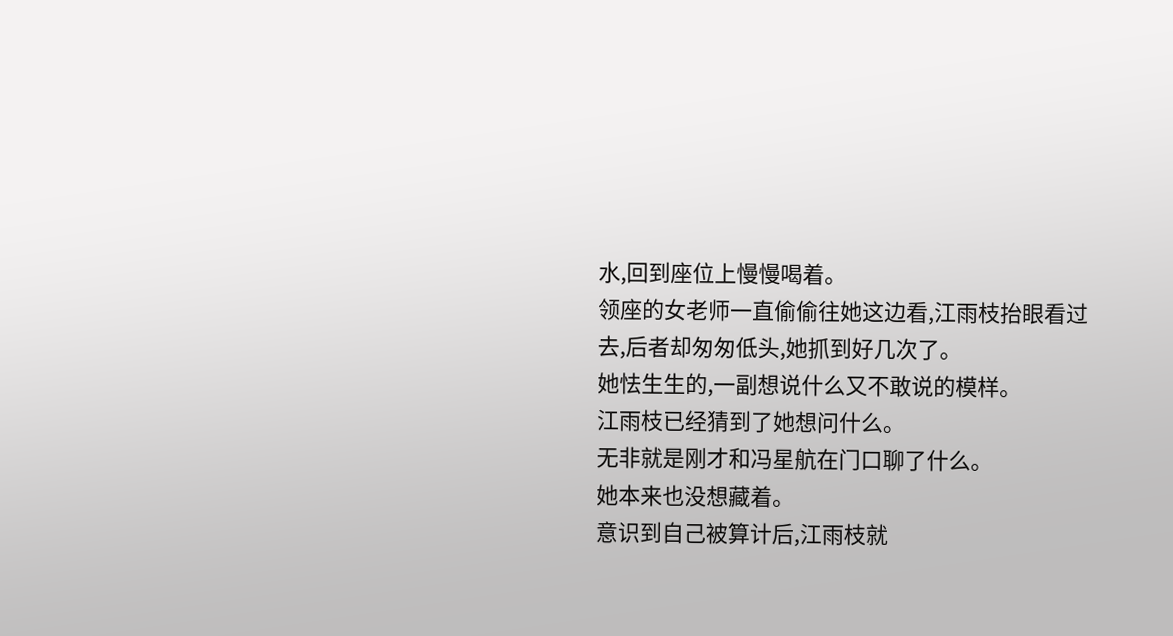水,回到座位上慢慢喝着。
领座的女老师一直偷偷往她这边看,江雨枝抬眼看过去,后者却匆匆低头,她抓到好几次了。
她怯生生的,一副想说什么又不敢说的模样。
江雨枝已经猜到了她想问什么。
无非就是刚才和冯星航在门口聊了什么。
她本来也没想藏着。
意识到自己被算计后,江雨枝就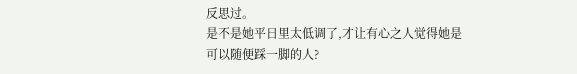反思过。
是不是她平日里太低调了,才让有心之人觉得她是可以随便踩一脚的人?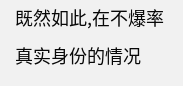既然如此,在不爆率真实身份的情况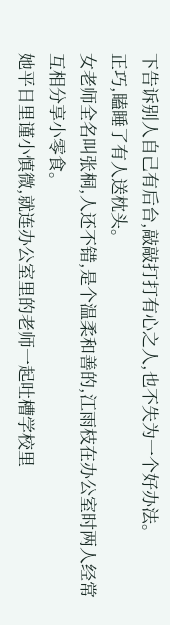下告诉别人自己有后台,敲敲打打有心之人,也不失为一个好办法。
正巧,瞌睡了有人送枕头。
女老师全名叫张桐,人还不错,是个温柔和善的,江雨枝在办公室时两人经常互相分享小零食。
她平日里谨小慎微,就连办公室里的老师一起吐槽学校里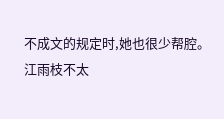不成文的规定时,她也很少帮腔。
江雨枝不太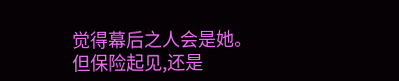觉得幕后之人会是她。
但保险起见,还是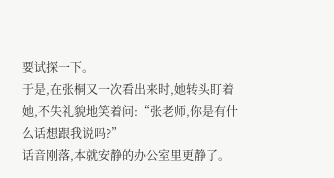要试探一下。
于是,在张桐又一次看出来时,她转头盯着她,不失礼貌地笑着问:“张老师,你是有什么话想跟我说吗?”
话音刚落,本就安静的办公室里更静了。